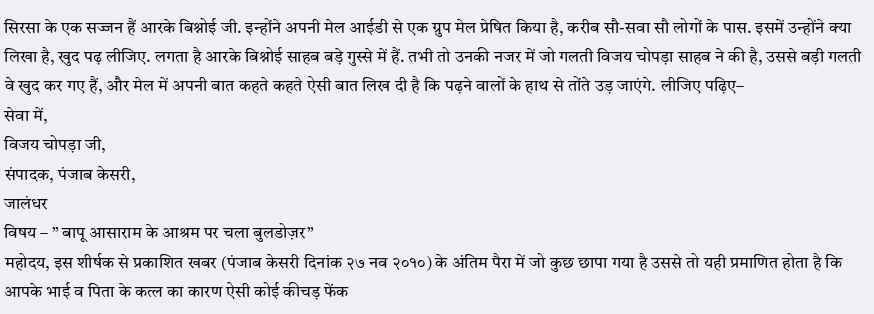सिरसा के एक सज्जन हैं आरके बिश्नोई जी. इन्होंने अपनी मेल आईडी से एक ग्रुप मेल प्रेषित किया है, करीब सौ-सवा सौ लोगों के पास. इसमें उन्होंने क्या लिखा है, खुद पढ़ लीजिए. लगता है आरके बिश्नोई साहब बड़े गुस्से में हैं. तभी तो उनकी नजर में जो गलती विजय चोपड़ा साहब ने की है, उससे बड़ी गलती वे खुद कर गए हैं, और मेल में अपनी बात कहते कहते ऐसी बात लिख दी है कि पढ़ने वालों के हाथ से तोंते उड़ जाएंगे. लीजिए पढ़िए–
सेवा में,
विजय चोपड़ा जी,
संपादक, पंजाब केसरी,
जालंधर
विषय – ” बापू आसाराम के आश्रम पर चला बुलडोज़र”
महोदय, इस शीर्षक से प्रकाशित खबर (पंजाब केसरी दिनांक २७ नव २०१०) के अंतिम पैरा में जो कुछ छापा गया है उससे तो यही प्रमाणित होता है कि आपके भाई व पिता के कत्ल का कारण ऐसी कोई कीचड़ फेंक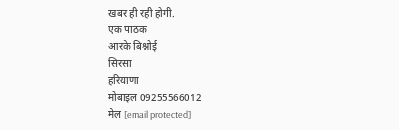खबर ही रही होगी.
एक पाठक
आरके बिश्नोई
सिरसा
हरियाणा
मोबाइल 09255566012
मेल [email protected]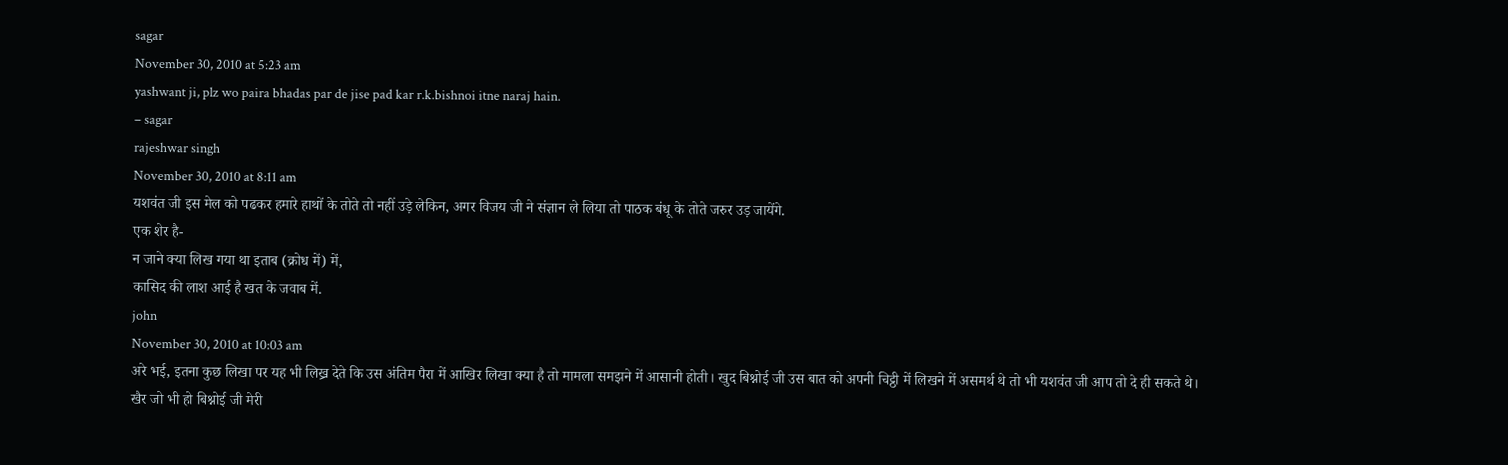sagar
November 30, 2010 at 5:23 am
yashwant ji, plz wo paira bhadas par de jise pad kar r.k.bishnoi itne naraj hain.
– sagar
rajeshwar singh
November 30, 2010 at 8:11 am
यशवंत जी इस मेल को पढकर हमारे हाथों के तोते तो नहीं उड़े लेकिन, अगर विजय जी ने संज्ञान ले लिया तो पाठक बंधू के तोते जरुर उड़ जायेंगे.
एक शेर है-
न जाने क्या लिख गया था इताब (क्रोध में) में,
कासिद की लाश आई है खत के जवाब में.
john
November 30, 2010 at 10:03 am
अरे भई, इतना कुछ लिखा पर यह भी लिख्र देते कि उस अंतिम पैरा में आखिर लिखा क्या है तो मामला समझने में आसानी होती। खुद बिश्नोई जी उस बात को अपनी चिट्ठी में लिखने में असमर्थ थे तो भी यशवंत जी आप तो दे ही सकते थे। खैर जो भी हो बिश्नोई जी मेरी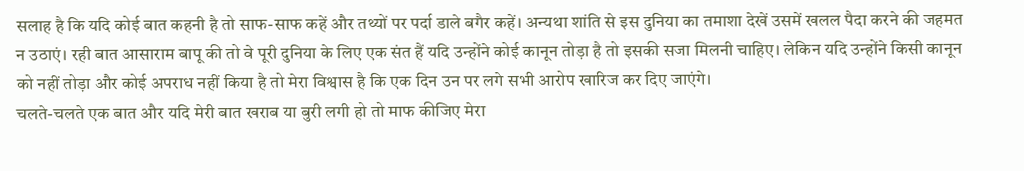सलाह है कि यदि कोई बात कहनी है तो साफ-साफ कहें और तथ्यों पर पर्दा डाले बगैर कहें। अन्यथा शांति से इस दुनिया का तमाशा देखें उसमें खलल पैदा करने की जहमत न उठाएं। रही बात आसाराम बापू की तो वे पूरी दुनिया के लिए एक संत हैं यदि उन्होंने कोई कानून तोड़ा है तो इसकी सजा मिलनी चाहिए। लेकिन यदि उन्होंने किसी कानून को नहीं तोड़ा और कोई अपराध नहीं किया है तो मेरा विश्वास है कि एक दिन उन पर लगे सभी आरोप खारिज कर दिए जाएंगे।
चलते-चलते एक बात और यदि मेरी बात खराब या बुरी लगी हो तो माफ कीजिए मेरा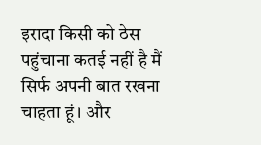इरादा किसी को ठेस पहुंचाना कतई नहीं है मैं सिर्फ अपनी बात रखना चाहता हूं। और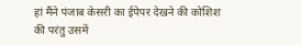हां मैंने पंजाब केसरी का ईपेपर देखने की कोशिश की परंतु उसमें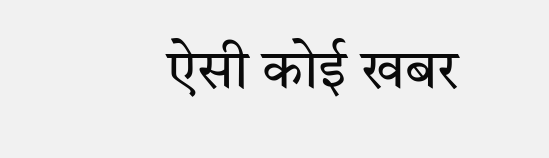ऐसी कोई खबर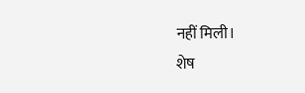नहीं मिली।
शेष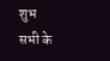शुभ
सभी के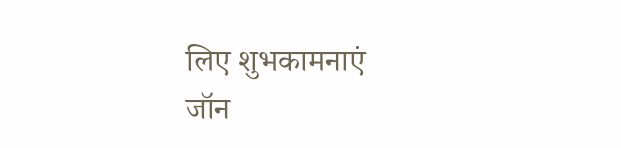लिए शुभकामनाएं
जॉन